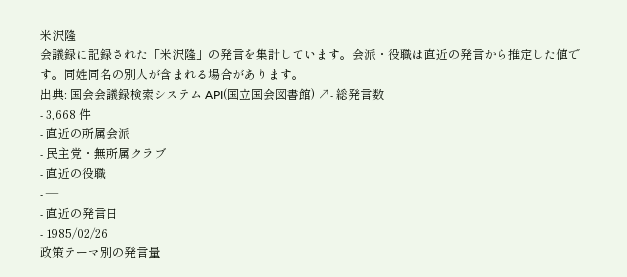米沢隆
会議録に記録された「米沢隆」の発言を集計しています。会派・役職は直近の発言から推定した値です。同姓同名の別人が含まれる場合があります。
出典: 国会会議録検索システム API(国立国会図書館) ↗- 総発言数
- 3,668 件
- 直近の所属会派
- 民主党・無所属クラブ
- 直近の役職
- —
- 直近の発言日
- 1985/02/26
政策テーマ別の発言量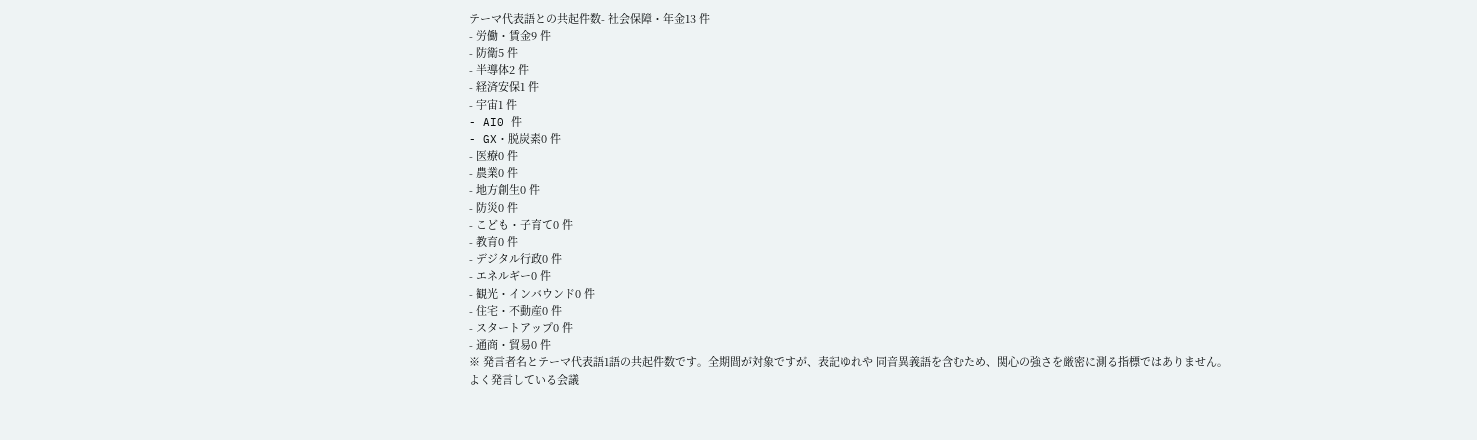テーマ代表語との共起件数- 社会保障・年金13 件
- 労働・賃金9 件
- 防衛5 件
- 半導体2 件
- 経済安保1 件
- 宇宙1 件
- AI0 件
- GX・脱炭素0 件
- 医療0 件
- 農業0 件
- 地方創生0 件
- 防災0 件
- こども・子育て0 件
- 教育0 件
- デジタル行政0 件
- エネルギー0 件
- 観光・インバウンド0 件
- 住宅・不動産0 件
- スタートアップ0 件
- 通商・貿易0 件
※ 発言者名とテーマ代表語1語の共起件数です。全期間が対象ですが、表記ゆれや 同音異義語を含むため、関心の強さを厳密に測る指標ではありません。
よく発言している会議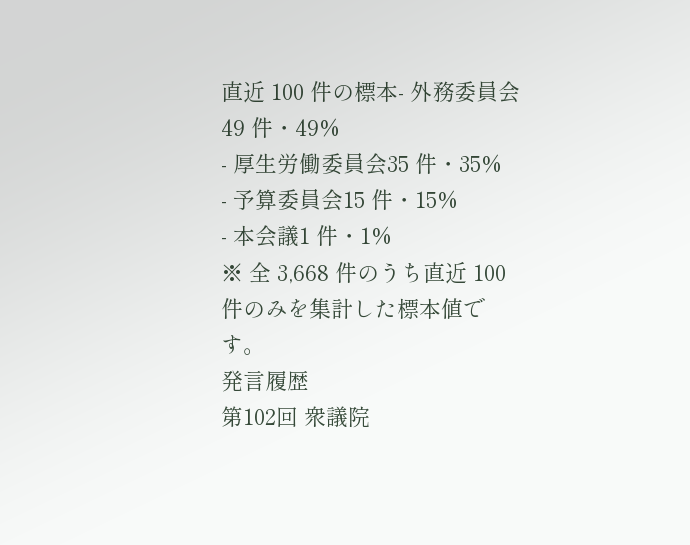直近 100 件の標本- 外務委員会49 件・49%
- 厚生労働委員会35 件・35%
- 予算委員会15 件・15%
- 本会議1 件・1%
※ 全 3,668 件のうち直近 100 件のみを集計した標本値です。
発言履歴
第102回 衆議院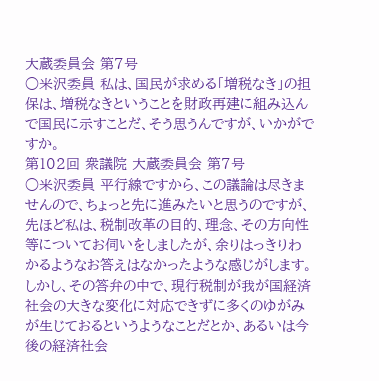大蔵委員会 第7号
○米沢委員 私は、国民が求める「増税なき」の担保は、増税なきということを財政再建に組み込んで国民に示すことだ、そう思うんですが、いかがですか。
第102回 衆議院 大蔵委員会 第7号
○米沢委員 平行線ですから、この議論は尽きませんので、ちょっと先に進みたいと思うのですが、先ほど私は、税制改革の目的、理念、その方向性等についてお伺いをしましたが、余りはっきりわかるようなお答えはなかったような感じがします。しかし、その答弁の中で、現行税制が我が国経済社会の大きな変化に対応できずに多くのゆがみが生じておるというようなことだとか、あるいは今後の経済社会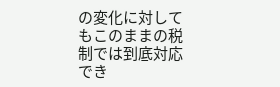の変化に対してもこのままの税制では到底対応でき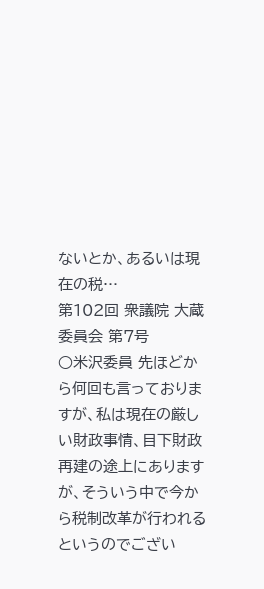ないとか、あるいは現在の税…
第102回 衆議院 大蔵委員会 第7号
○米沢委員 先ほどから何回も言っておりますが、私は現在の厳しい財政事情、目下財政再建の途上にありますが、そういう中で今から税制改革が行われるというのでござい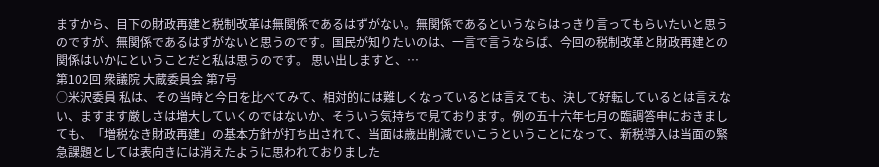ますから、目下の財政再建と税制改革は無関係であるはずがない。無関係であるというならはっきり言ってもらいたいと思うのですが、無関係であるはずがないと思うのです。国民が知りたいのは、一言で言うならば、今回の税制改革と財政再建との関係はいかにということだと私は思うのです。 思い出しますと、…
第102回 衆議院 大蔵委員会 第7号
○米沢委員 私は、その当時と今日を比べてみて、相対的には難しくなっているとは言えても、決して好転しているとは言えない、ますます厳しさは増大していくのではないか、そういう気持ちで見ております。例の五十六年七月の臨調答申におきましても、「増税なき財政再建」の基本方針が打ち出されて、当面は歳出削減でいこうということになって、新税導入は当面の緊急課題としては表向きには消えたように思われておりました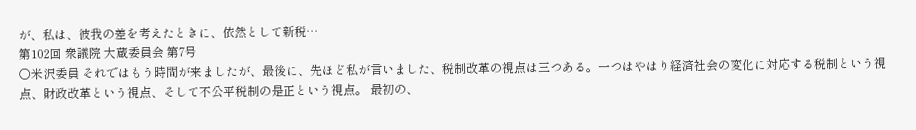が、私は、彼我の差を考えたときに、依然として新税…
第102回 衆議院 大蔵委員会 第7号
○米沢委員 それではもう時間が来ましたが、最後に、先ほど私が言いました、税制改革の視点は三つある。一つはやはり経済社会の変化に対応する税制という視点、財政改革という視点、そして不公平税制の是正という視点。 最初の、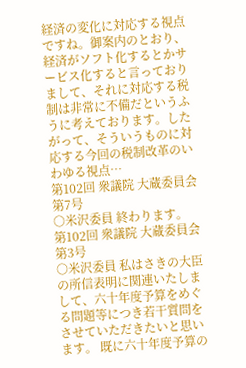経済の変化に対応する視点ですね。御案内のとおり、経済がソフト化するとかサービス化すると言っておりまして、それに対応する税制は非常に不備だというふうに考えております。したがって、そういうものに対応する今回の税制改革のいわゆる視点…
第102回 衆議院 大蔵委員会 第7号
○米沢委員 終わります。
第102回 衆議院 大蔵委員会 第3号
○米沢委員 私はさきの大臣の所信表明に関連いたしまして、六十年度予算をめぐる問題等につき若干質問をさせていただきたいと思います。 既に六十年度予算の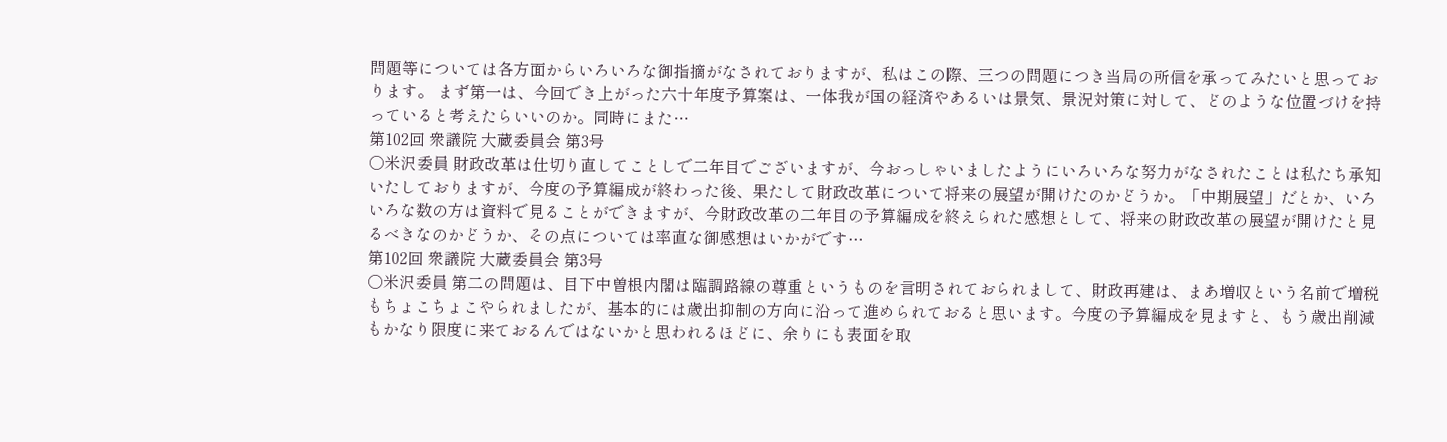問題等については各方面からいろいろな御指摘がなされておりますが、私はこの際、三つの問題につき当局の所信を承ってみたいと思っております。 まず第一は、今回でき上がった六十年度予算案は、一体我が国の経済やあるいは景気、景況対策に対して、どのような位置づけを持っていると考えたらいいのか。同時にまた…
第102回 衆議院 大蔵委員会 第3号
○米沢委員 財政改革は仕切り直してことしで二年目でございますが、今おっしゃいましたようにいろいろな努力がなされたことは私たち承知いたしておりますが、今度の予算編成が終わった後、果たして財政改革について将来の展望が開けたのかどうか。「中期展望」だとか、いろいろな数の方は資料で見ることができますが、今財政改革の二年目の予算編成を終えられた感想として、将来の財政改革の展望が開けたと見るべきなのかどうか、その点については率直な御感想はいかがです…
第102回 衆議院 大蔵委員会 第3号
○米沢委員 第二の問題は、目下中曽根内閣は臨調路線の尊重というものを言明されておられまして、財政再建は、まあ増収という名前で増税もちょこちょこやられましたが、基本的には歳出抑制の方向に沿って進められておると思います。今度の予算編成を見ますと、もう歳出削減もかなり限度に来ておるんではないかと思われるほどに、余りにも表面を取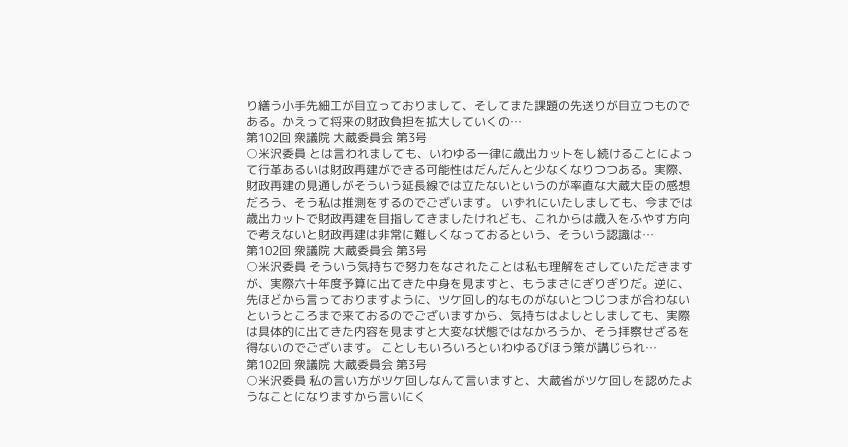り繕う小手先細工が目立っておりまして、そしてまた課題の先送りが目立つものである。かえって将来の財政負担を拡大していくの…
第102回 衆議院 大蔵委員会 第3号
○米沢委員 とは言われましても、いわゆる一律に歳出カットをし続けることによって行革あるいは財政再建ができる可能性はだんだんと少なくなりつつある。実際、財政再建の見通しがそういう延長線では立たないというのが率直な大蔵大臣の感想だろう、そう私は推測をするのでございます。 いずれにいたしましても、今までは歳出カットで財政再建を目指してきましたけれども、これからは歳入をふやす方向で考えないと財政再建は非常に難しくなっておるという、そういう認識は…
第102回 衆議院 大蔵委員会 第3号
○米沢委員 そういう気持ちで努力をなされたことは私も理解をさしていただきますが、実際六十年度予算に出てきた中身を見ますと、もうまさにぎりぎりだ。逆に、先ほどから言っておりますように、ツケ回し的なものがないとつじつまが合わないというところまで来ておるのでございますから、気持ちはよしとしましても、実際は具体的に出てきた内容を見ますと大変な状態ではなかろうか、そう拝察せざるを得ないのでございます。 ことしもいろいろといわゆるびほう策が講じられ…
第102回 衆議院 大蔵委員会 第3号
○米沢委員 私の言い方がツケ回しなんて言いますと、大蔵省がツケ回しを認めたようなことになりますから言いにく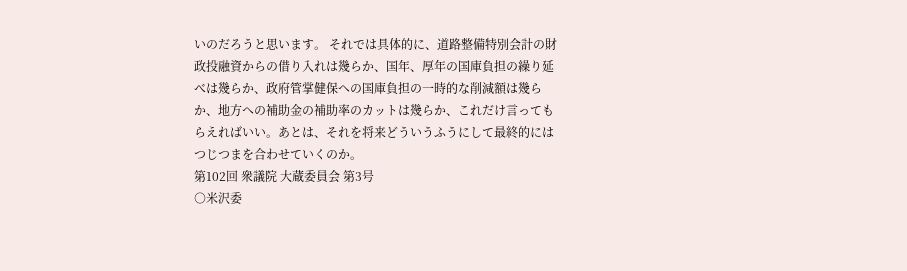いのだろうと思います。 それでは具体的に、道路整備特別会計の財政投融資からの借り入れは幾らか、国年、厚年の国庫負担の繰り延べは幾らか、政府管掌健保への国庫負担の一時的な削減額は幾らか、地方への補助金の補助率のカットは幾らか、これだけ言ってもらえればいい。あとは、それを将来どういうふうにして最終的にはつじつまを合わせていくのか。
第102回 衆議院 大蔵委員会 第3号
○米沢委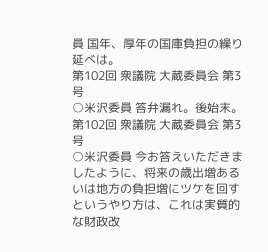員 国年、厚年の国庫負担の繰り延べは。
第102回 衆議院 大蔵委員会 第3号
○米沢委員 答弁漏れ。後始末。
第102回 衆議院 大蔵委員会 第3号
○米沢委員 今お答えいただきましたように、将来の歳出増あるいは地方の負担増にツケを回すというやり方は、これは実質的な財政改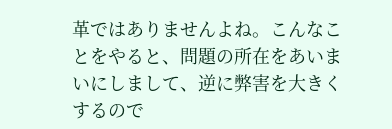革ではありませんよね。こんなことをやると、問題の所在をあいまいにしまして、逆に弊害を大きくするので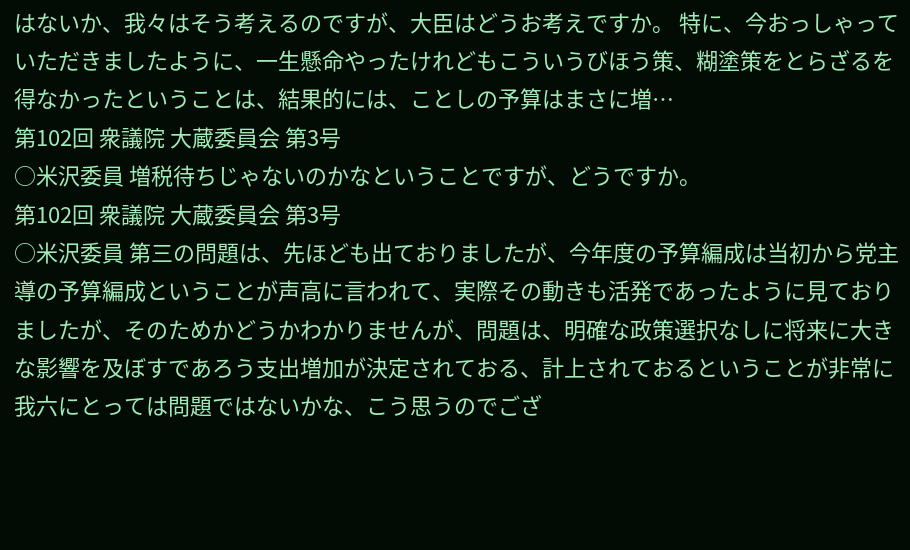はないか、我々はそう考えるのですが、大臣はどうお考えですか。 特に、今おっしゃっていただきましたように、一生懸命やったけれどもこういうびほう策、糊塗策をとらざるを得なかったということは、結果的には、ことしの予算はまさに増…
第102回 衆議院 大蔵委員会 第3号
○米沢委員 増税待ちじゃないのかなということですが、どうですか。
第102回 衆議院 大蔵委員会 第3号
○米沢委員 第三の問題は、先ほども出ておりましたが、今年度の予算編成は当初から党主導の予算編成ということが声高に言われて、実際その動きも活発であったように見ておりましたが、そのためかどうかわかりませんが、問題は、明確な政策選択なしに将来に大きな影響を及ぼすであろう支出増加が決定されておる、計上されておるということが非常に我六にとっては問題ではないかな、こう思うのでござ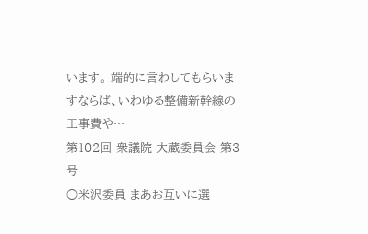います。 端的に言わしてもらいますならば、いわゆる整備新幹線の工事費や…
第102回 衆議院 大蔵委員会 第3号
○米沢委員 まあお互いに選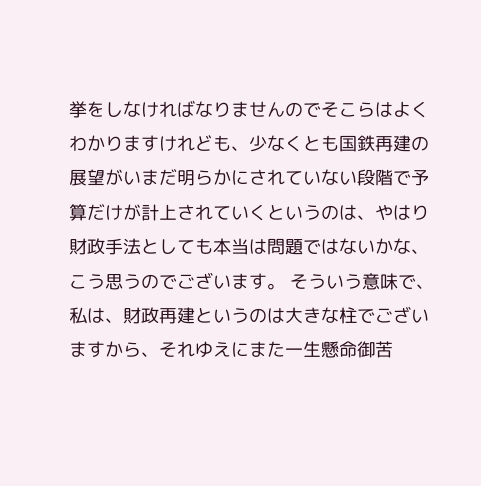挙をしなければなりませんのでそこらはよくわかりますけれども、少なくとも国鉄再建の展望がいまだ明らかにされていない段階で予算だけが計上されていくというのは、やはり財政手法としても本当は問題ではないかな、こう思うのでございます。 そういう意味で、私は、財政再建というのは大きな柱でございますから、それゆえにまた一生懸命御苦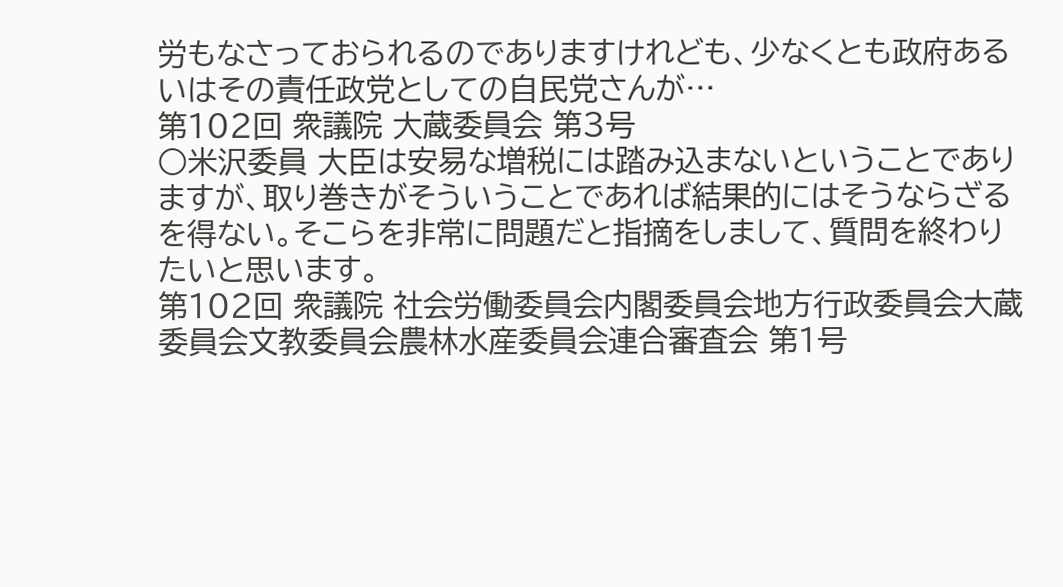労もなさっておられるのでありますけれども、少なくとも政府あるいはその責任政党としての自民党さんが…
第102回 衆議院 大蔵委員会 第3号
○米沢委員 大臣は安易な増税には踏み込まないということでありますが、取り巻きがそういうことであれば結果的にはそうならざるを得ない。そこらを非常に問題だと指摘をしまして、質問を終わりたいと思います。
第102回 衆議院 社会労働委員会内閣委員会地方行政委員会大蔵委員会文教委員会農林水産委員会連合審査会 第1号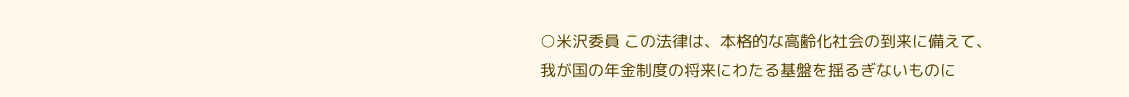○米沢委員 この法律は、本格的な高齢化社会の到来に備えて、我が国の年金制度の将来にわたる基盤を揺るぎないものに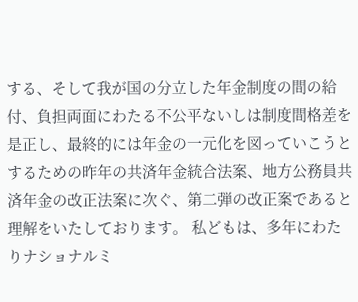する、そして我が国の分立した年金制度の間の給付、負担両面にわたる不公平ないしは制度間格差を是正し、最終的には年金の一元化を図っていこうとするための昨年の共済年金統合法案、地方公務員共済年金の改正法案に次ぐ、第二弾の改正案であると理解をいたしております。 私どもは、多年にわたりナショナルミ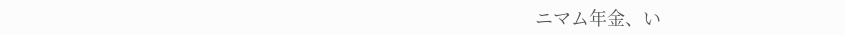ニマム年金、い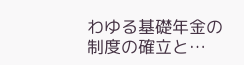わゆる基礎年金の制度の確立と…